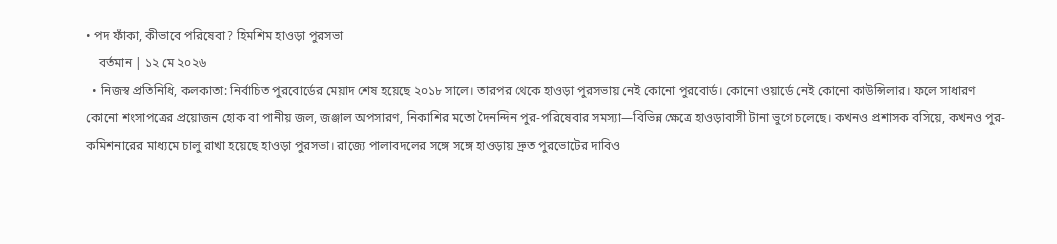• পদ ফাঁকা, কীভাবে পরিষেবা? হিমশিম হাওড়া পুরসভা
    বর্তমান | ১২ মে ২০২৬
  • নিজস্ব প্রতিনিধি, কলকাতা: নির্বাচিত পুরবোর্ডের মেয়াদ শেষ হয়েছে ২০১৮ সালে। তারপর থেকে হাওড়া পুরসভায় নেই কোনো পুরবোর্ড। কোনো ওয়ার্ডে নেই কোনো কাউন্সিলার। ফলে সাধারণ কোনো শংসাপত্রের প্রয়োজন হোক বা পানীয় জল, জঞ্জাল অপসারণ, নিকাশির মতো দৈনন্দিন পুর-পরিষেবার সমস্যা—বিভিন্ন ক্ষেত্রে হাওড়াবাসী টানা ভুগে চলেছে। কখনও প্রশাসক বসিয়ে, কখনও পুর-কমিশনারের মাধ্যমে চালু রাখা হয়েছে হাওড়া পুরসভা। রাজ্যে পালাবদলের সঙ্গে সঙ্গে হাওড়ায় দ্রুত পুরভোটের দাবিও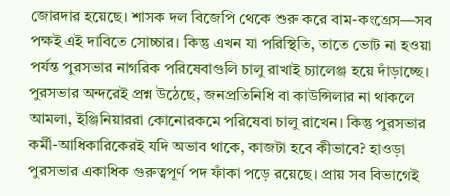জোরদার হয়েছে। শাসক দল বিজেপি থেকে শুরু করে বাম-কংগ্রেস—সব পক্ষই এই দাবিতে সোচ্চার। কিন্তু এখন যা পরিস্থিতি, তাতে ভোট না হওয়া পর্যন্ত পুরসভার নাগরিক পরিষেবাগুলি চালু রাখাই চ্যালেঞ্জ হয়ে দাঁড়াচ্ছে। পুরসভার অন্দরেই প্রশ্ন উঠেছে, জনপ্রতিনিধি বা কাউন্সিলার না থাকলে আমলা, ইঞ্জিনিয়াররা কোনোরকমে পরিষেবা চালু রাখেন। কিন্তু পুরসভার কর্মী-আধিকারিকেরই যদি অভাব থাকে, কাজটা হবে কীভাবে? হাওড়া পুরসভার একাধিক গুরুত্বপূর্ণ পদ ফাঁকা পড়ে রয়েছে। প্রায় সব বিভাগেই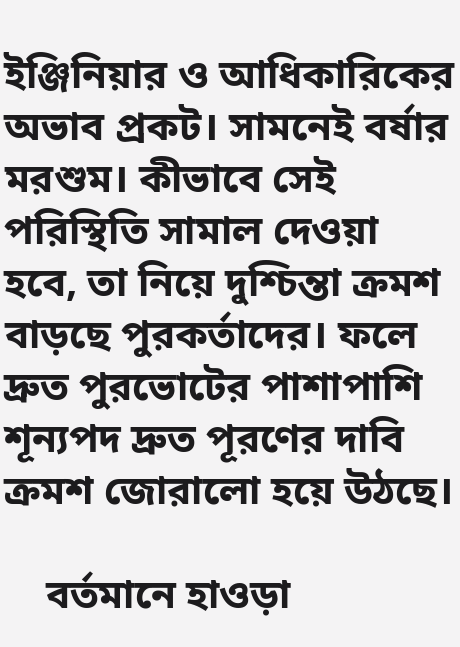ইঞ্জিনিয়ার ও আধিকারিকের অভাব প্রকট। সামনেই বর্ষার মরশুম। কীভাবে সেই পরিস্থিতি সামাল দেওয়া হবে, তা নিয়ে দুশ্চিন্তা ক্রমশ বাড়ছে পুরকর্তাদের। ফলে দ্রুত পুরভোটের পাশাপাশি শূন্যপদ দ্রুত পূরণের দাবি ক্রমশ জোরালো হয়ে উঠছে।

    বর্তমানে হাওড়া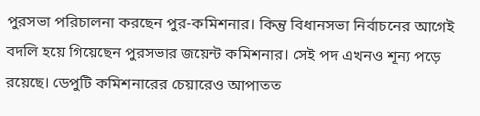পুরসভা পরিচালনা করছেন পুর-কমিশনার। কিন্তু বিধানসভা নির্বাচনের আগেই বদলি হয়ে গিয়েছেন পুরসভার জয়েন্ট কমিশনার। সেই পদ এখনও শূন্য পড়ে রয়েছে। ডেপুটি কমিশনারের চেয়ারেও আপাতত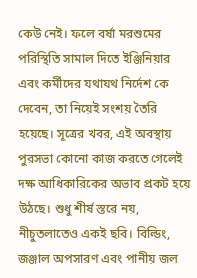কেউ নেই। ফলে বর্ষা মরশুমের পরিস্থিতি সামাল দিতে ইঞ্জিনিয়ার এবং কর্মীদের যথাযথ নির্দেশ কে দেবেন, তা নিয়েই সংশয় তৈরি হয়েছে। সূত্রের খবর, এই অবস্থায় পুরসভা কোনো কাজ করতে গেলেই দক্ষ আধিকারিকের অভাব প্রকট হয়ে উঠছে। শুধু শীর্ষ স্তরে নয়, নীচুতলাতেও একই ছবি। বিল্ডিং, জঞ্জাল অপসারণ এবং পানীয় জল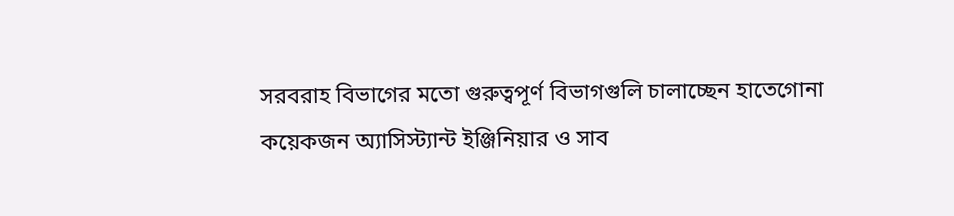সরবরাহ বিভাগের মতো গুরুত্বপূর্ণ বিভাগগুলি চালাচ্ছেন হাতেগোনা কয়েকজন অ্যাসিস্ট্যান্ট ইঞ্জিনিয়ার ও সাব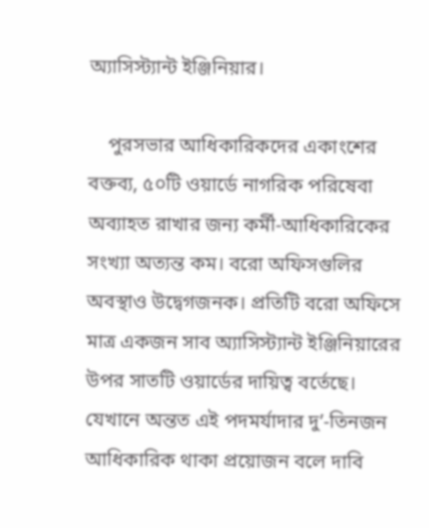অ্যাসিস্ট্যান্ট ইঞ্জিনিয়ার।

    পুরসভার আধিকারিকদের একাংশের বক্তব্য, ৫০টি ওয়ার্ডে নাগরিক পরিষেবা অব্যাহত রাখার জন্য কর্মী-আধিকারিকের সংখ্যা অত্যন্ত কম। বরো অফিসগুলির অবস্থাও উদ্বেগজনক। প্রতিটি বরো অফিসে মাত্র একজন সাব অ্যাসিস্ট্যান্ট ইঞ্জিনিয়ারের উপর সাতটি ওয়ার্ডের দায়িত্ব বর্তেছে। যেখানে অন্তত এই পদমর্যাদার দু’-তিনজন আধিকারিক থাকা প্রয়োজন বলে দাবি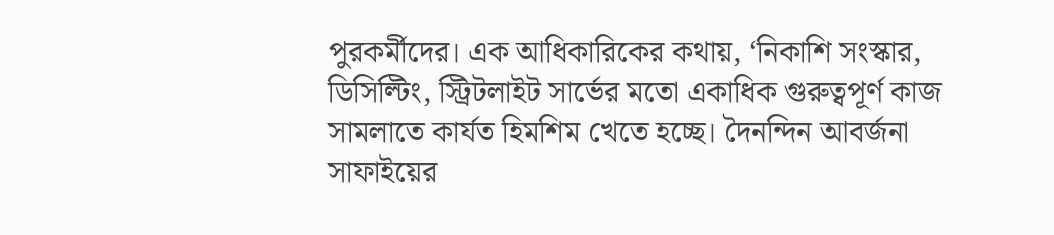পুরকর্মীদের। এক আধিকারিকের কথায়, ‘নিকাশি সংস্কার, ডিসিল্টিং, স্ট্রিটলাইট সার্ভের মতো একাধিক গুরুত্বপূর্ণ কাজ সামলাতে কার্যত হিমশিম খেতে হচ্ছে। দৈনন্দিন আবর্জনা সাফাইয়ের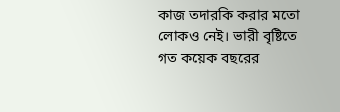কাজ তদারকি করার মতো লোকও নেই। ভারী বৃষ্টিতে গত কয়েক বছরের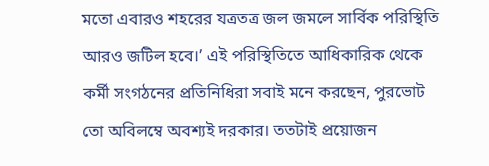মতো এবারও শহরের যত্রতত্র জল জমলে সার্বিক পরিস্থিতি আরও জটিল হবে।’ এই পরিস্থিতিতে আধিকারিক থেকে কর্মী সংগঠনের প্রতিনিধিরা সবাই মনে করছেন, পুরভোট তো অবিলম্বে অবশ্যই দরকার। ততটাই প্রয়োজন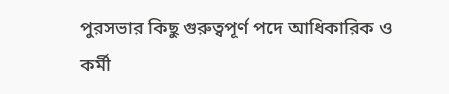পুরসভার কিছু গুরুত্বপূর্ণ পদে আধিকারিক ও কর্মী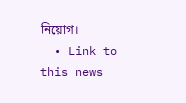নিয়োগ।
  • Link to this news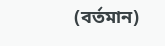(বর্তমান)